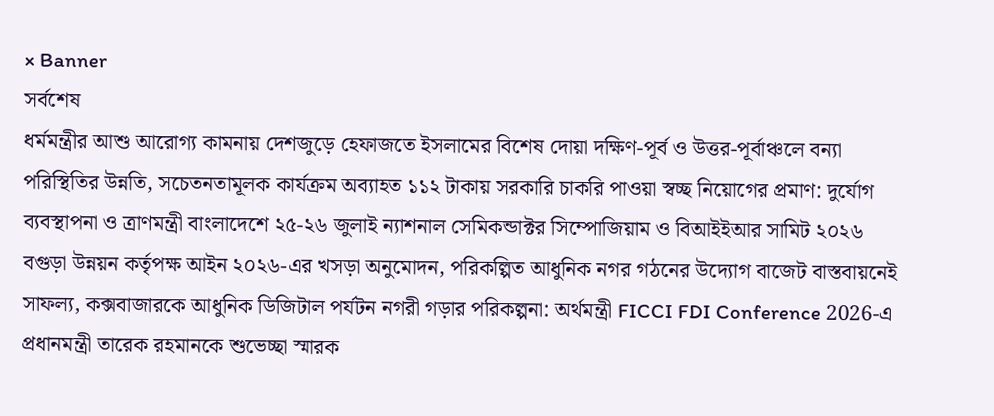× Banner
সর্বশেষ
ধর্মমন্ত্রীর আশু আরোগ্য কামনায় দেশজুড়ে হেফাজতে ইসলামের বিশেষ দোয়া দক্ষিণ-পূর্ব ও উত্তর-পূর্বাঞ্চলে বন্যা পরিস্থিতির উন্নতি, সচেতনতামূলক কার্যক্রম অব্যাহত ১১২ টাকায় সরকারি চাকরি পাওয়া স্বচ্ছ নিয়োগের প্রমাণ: দুর্যোগ ব্যবস্থাপনা ও ত্রাণমন্ত্রী বাংলাদেশে ২৫-২৬ জুলাই ন্যাশনাল সেমিকন্ডাক্টর সিম্পোজিয়াম ও বিআইইআর সামিট ২০২৬ বগুড়া উন্নয়ন কর্তৃপক্ষ আইন ২০২৬-এর খসড়া অনুমোদন, পরিকল্পিত আধুনিক নগর গঠনের উদ্যোগ বাজেট বাস্তবায়নেই সাফল্য, কক্সবাজারকে আধুনিক ডিজিটাল পর্যটন নগরী গড়ার পরিকল্পনা: অর্থমন্ত্রী FICCI FDI Conference 2026-এ প্রধানমন্ত্রী তারেক রহমানকে শুভেচ্ছা স্মারক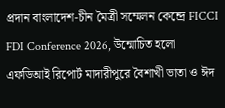প্রদান বাংলাদেশ-চীন মৈত্রী সম্মেলন কেন্দ্রে FICCI FDI Conference 2026, উন্মোচিত হলো এফডিআই রিপোর্ট মাদারীপুরে বৈশাখী ভাতা ও ঈদ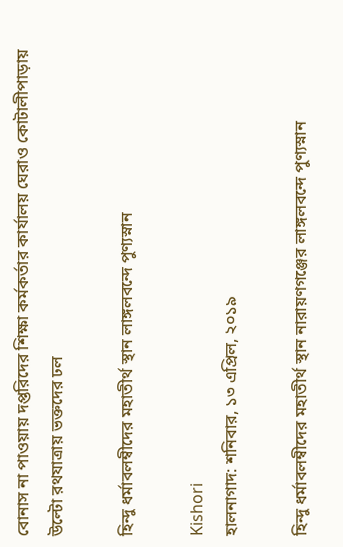বোনাস না পাওয়ায় দপ্তরিদের শিক্ষা কর্মকর্তার কার্যালয় ঘেরাও কোটালীপাড়ায় উল্টো রথযাত্রায় ভক্তদের ঢল

হিন্দু ধর্মাবলম্বীদের মহাতীর্থ স্থান লাঙ্গলবন্দে পুণ্যস্নান

Kishori
হালনাগাদ: শনিবার, ১৩ এপ্রিল, ২০১৯

হিন্দু ধর্মাবলম্বীদের মহাতীর্থ স্থান নারায়ণগঞ্জের লাঙ্গলবন্দে পুণ্যস্নান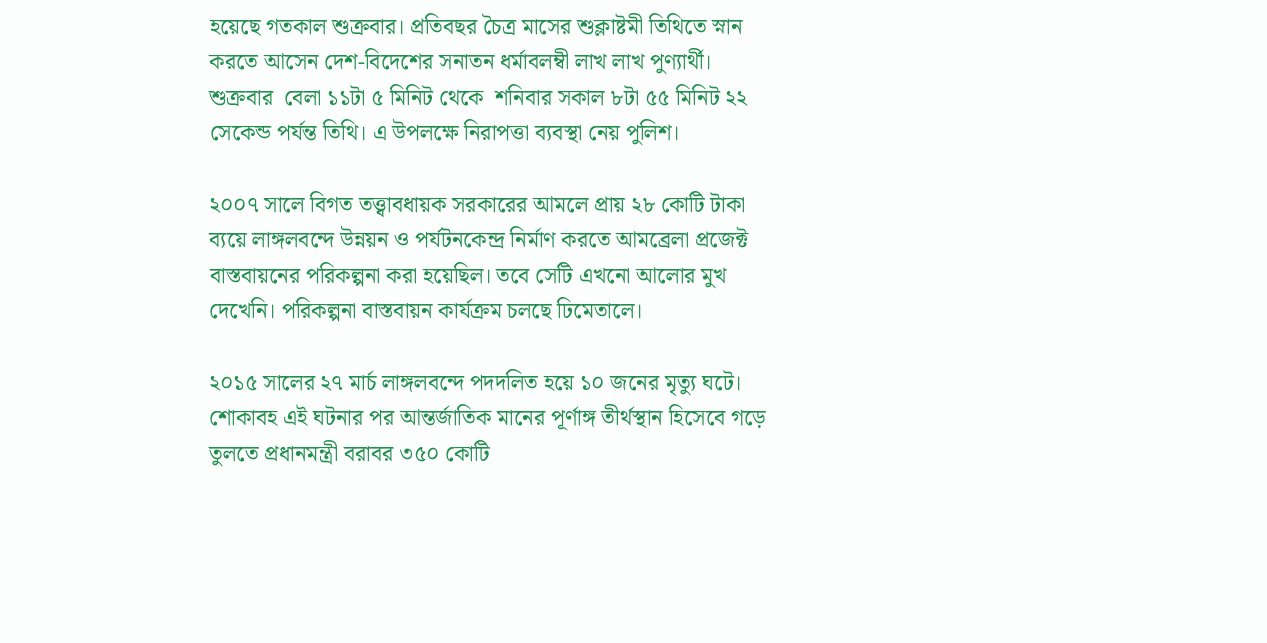হয়েছে গতকাল শুক্রবার। প্রতিবছর চৈত্র মাসের শুক্লাষ্টমী তিথিতে স্নান করতে আসেন দেশ-বিদেশের সনাতন ধর্মাবলম্বী লাখ লাখ পুণ্যার্থী। শুক্রবার  বেলা ১১টা ৫ মিনিট থেকে  শনিবার সকাল ৮টা ৫৫ মিনিট ২২ সেকেন্ড পর্যন্ত তিথি। এ উপলক্ষে নিরাপত্তা ব্যবস্থা নেয় পুলিশ।

২০০৭ সালে বিগত তত্ত্বাবধায়ক সরকারের আমলে প্রায় ২৮ কোটি টাকা ব্যয়ে লাঙ্গলবন্দে উন্নয়ন ও পর্যটনকেন্দ্র নির্মাণ করতে আমব্রেলা প্রজেক্ট বাস্তবায়নের পরিকল্পনা করা হয়েছিল। তবে সেটি এখনো আলোর মুখ দেখেনি। পরিকল্পনা বাস্তবায়ন কার্যক্রম চলছে ঢিমেতালে।

২০১৫ সালের ২৭ মার্চ লাঙ্গলবন্দে পদদলিত হয়ে ১০ জনের মৃত্যু ঘটে। শোকাবহ এই ঘটনার পর আন্তর্জাতিক মানের পূর্ণাঙ্গ তীর্থস্থান হিসেবে গড়ে তুলতে প্রধানমন্ত্রী বরাবর ৩৫০ কোটি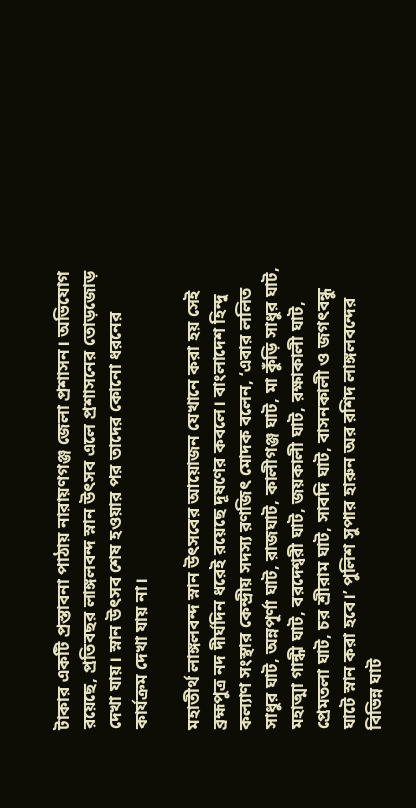টাকার একটি প্রস্তাবনা পাঠায় নারায়ণগঞ্জ জেলা প্রশাসন। অভিযোগ রয়েছে, প্রতিবছর লাঙ্গলবন্দ স্নান উৎসব এলে প্রশাসনের তোড়জোড় দেখা যায়। স্নান উৎসব শেষ হওয়ার পর তাদের কোনো ধরনের কার্যক্রম দেখা যায় না।

মহাতীর্থ লাঙ্গলবন্দ স্নান উৎসবের আয়োজন যেখানে করা হয় সেই ব্রহ্মপুত্র নদ দীর্ঘদিন ধরেই রয়েছে দূষণের কবলে। বাংলাদেশ হিন্দু কল্যাণ সংস্থার কেন্দ্রীয় সদস্য রণজিৎ মোদক বলেন, ‘এবার ললিত সাধুর ঘাট, অন্নপূর্ণা ঘাট, রাজঘাট, কালীগঞ্জ ঘাট, মা কুঁড়ি সাধুর ঘাট, মহাত্মা গান্ধী ঘাট, বরদেশ্বরী ঘাট, জয়কালী ঘাট, রক্ষাকালী ঘাট, প্রেমতলা ঘাট, চর শ্রীরাম ঘাট, সাবদি ঘাট, বাসনকালী ও জগৎবন্ধু ঘাটে স্নান করা হবে।’ পুলিশ সুপার হারুন অর রশিদ লাঙ্গলবন্দের বিভিন্ন ঘাট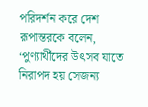পরিদর্শন করে দেশ রূপান্তরকে বলেন, ‘পুণ্যার্থীদের উৎসব যাতে নিরাপদ হয় সেজন্য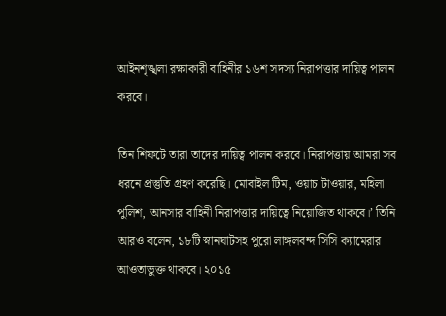আইনশৃঙ্খলা রক্ষাকারী বাহিনীর ১৬শ সদস্য নিরাপত্তার দায়িত্ব পালন করবে।

তিন শিফটে তারা তাদের দায়িত্ব পালন করবে। নিরাপত্তায় আমরা সব ধরনে প্রস্তুতি গ্রহণ করেছি। মোবাইল টিম, ওয়াচ টাওয়ার, মহিলা পুলিশ, আনসার বাহিনী নিরাপত্তার দায়িত্বে নিয়োজিত থাকবে।’ তিনি আরও বলেন, ১৮টি স্নানঘাটসহ পুরো লাঙ্গলবন্দ সিসি ক্যামেরার আওতাভুক্ত থাকবে। ২০১৫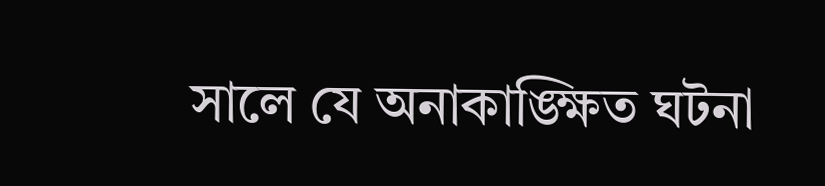সালে যে অনাকাঙ্ক্ষিত ঘটনা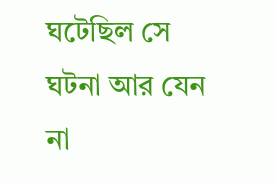ঘটেছিল সে ঘটনা আর যেন না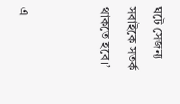ঘটে সেজন্য সবাইকে সতর্ক থাকতে হবে।’


এ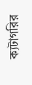ক্যটাগরির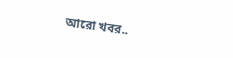আরো খবর..